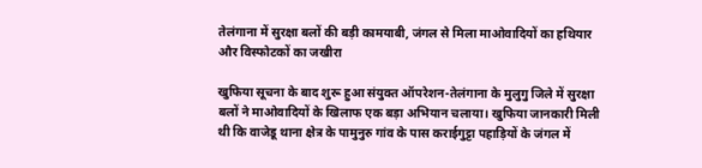तेलंगाना में सुरक्षा बलों की बड़ी कामयाबी, जंगल से मिला माओवादियों का हथियार और विस्फोटकों का जखीरा

खुफिया सूचना के बाद शुरू हुआ संयुक्त ऑपरेशन-तेलंगाना के मुलुगु जिले में सुरक्षा बलों ने माओवादियों के खिलाफ एक बड़ा अभियान चलाया। खुफिया जानकारी मिली थी कि वाजेडू थाना क्षेत्र के पामुनुरु गांव के पास कराईगुट्टा पहाड़ियों के जंगल में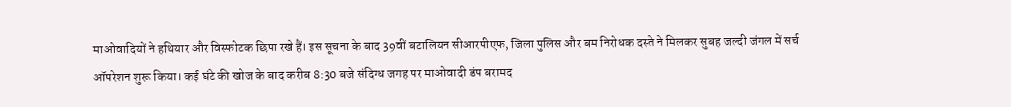माओवादियों ने हथियार और विस्फोटक छिपा रखे हैं। इस सूचना के बाद 39वीं बटालियन सीआरपीएफ, जिला पुलिस और बम निरोधक दस्ते ने मिलकर सुबह जल्दी जंगल में सर्च ऑपरेशन शुरू किया। कई घंटे की खोज के बाद करीब 8:30 बजे संदिग्ध जगह पर माओवादी डंप बरामद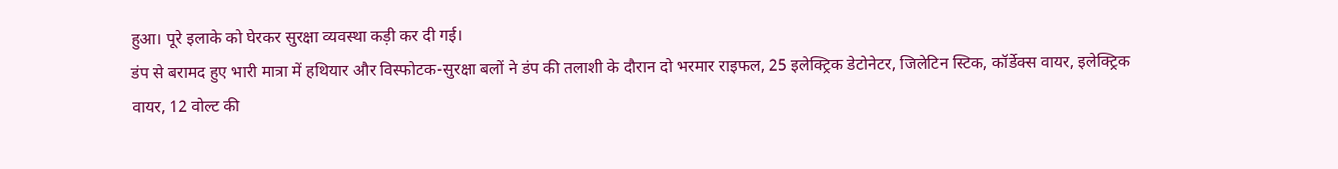हुआ। पूरे इलाके को घेरकर सुरक्षा व्यवस्था कड़ी कर दी गई।
डंप से बरामद हुए भारी मात्रा में हथियार और विस्फोटक-सुरक्षा बलों ने डंप की तलाशी के दौरान दो भरमार राइफल, 25 इलेक्ट्रिक डेटोनेटर, जिलेटिन स्टिक, कॉर्डेक्स वायर, इलेक्ट्रिक वायर, 12 वोल्ट की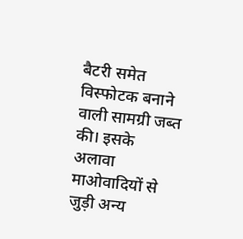बैटरी समेत विस्फोटक बनाने वाली सामग्री जब्त की। इसके अलावा माओवादियों से जुड़ी अन्य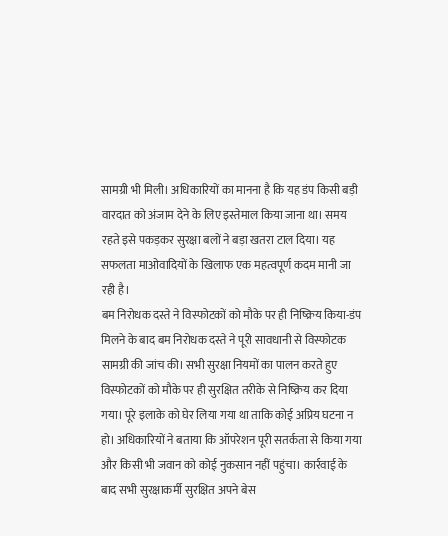सामग्री भी मिली। अधिकारियों का मानना है कि यह डंप किसी बड़ी वारदात को अंजाम देने के लिए इस्तेमाल किया जाना था। समय रहते इसे पकड़कर सुरक्षा बलों ने बड़ा खतरा टाल दिया। यह सफलता माओवादियों के खिलाफ एक महत्वपूर्ण कदम मानी जा रही है।
बम निरोधक दस्ते ने विस्फोटकों को मौके पर ही निष्क्रिय किया-डंप मिलने के बाद बम निरोधक दस्ते ने पूरी सावधानी से विस्फोटक सामग्री की जांच की। सभी सुरक्षा नियमों का पालन करते हुए विस्फोटकों को मौके पर ही सुरक्षित तरीके से निष्क्रिय कर दिया गया। पूरे इलाके को घेर लिया गया था ताकि कोई अप्रिय घटना न हो। अधिकारियों ने बताया कि ऑपरेशन पूरी सतर्कता से किया गया और किसी भी जवान को कोई नुकसान नहीं पहुंचा। कार्रवाई के बाद सभी सुरक्षाकर्मी सुरक्षित अपने बेस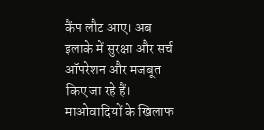कैंप लौट आए। अब इलाके में सुरक्षा और सर्च ऑपरेशन और मजबूत किए जा रहे हैं।
माओवादियों के खिलाफ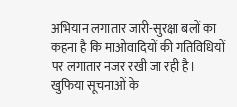अभियान लगातार जारी-सुरक्षा बलों का कहना है कि माओवादियों की गतिविधियों पर लगातार नजर रखी जा रही है। खुफिया सूचनाओं के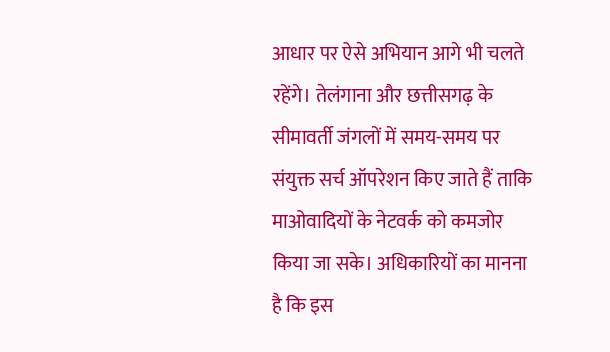आधार पर ऐसे अभियान आगे भी चलते रहेंगे। तेलंगाना और छत्तीसगढ़ के सीमावर्ती जंगलों में समय-समय पर संयुक्त सर्च ऑपरेशन किए जाते हैं ताकि माओवादियों के नेटवर्क को कमजोर किया जा सके। अधिकारियों का मानना है कि इस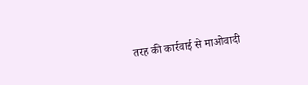तरह की कार्रवाई से माओवादी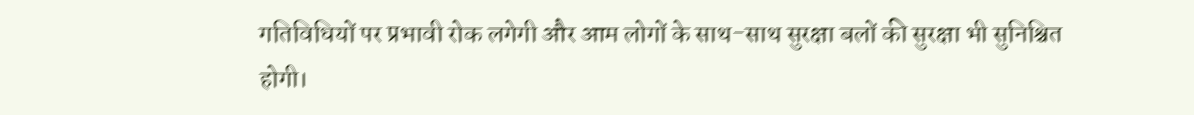गतिविधियों पर प्रभावी रोक लगेगी और आम लोगों के साथ-साथ सुरक्षा बलों की सुरक्षा भी सुनिश्चित होगी।